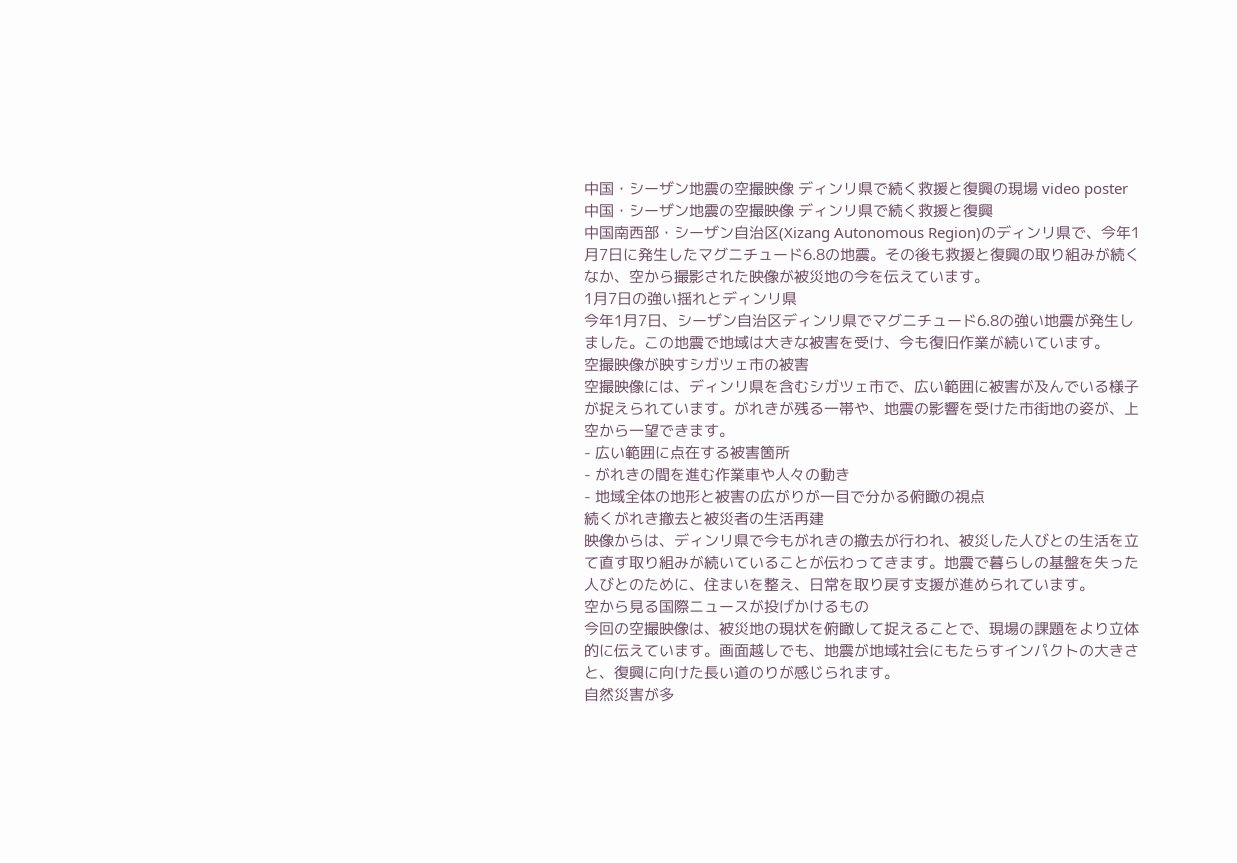中国・シーザン地震の空撮映像 ディンリ県で続く救援と復興の現場 video poster
中国・シーザン地震の空撮映像 ディンリ県で続く救援と復興
中国南西部・シーザン自治区(Xizang Autonomous Region)のディンリ県で、今年1月7日に発生したマグニチュード6.8の地震。その後も救援と復興の取り組みが続くなか、空から撮影された映像が被災地の今を伝えています。
1月7日の強い揺れとディンリ県
今年1月7日、シーザン自治区ディンリ県でマグニチュード6.8の強い地震が発生しました。この地震で地域は大きな被害を受け、今も復旧作業が続いています。
空撮映像が映すシガツェ市の被害
空撮映像には、ディンリ県を含むシガツェ市で、広い範囲に被害が及んでいる様子が捉えられています。がれきが残る一帯や、地震の影響を受けた市街地の姿が、上空から一望できます。
- 広い範囲に点在する被害箇所
- がれきの間を進む作業車や人々の動き
- 地域全体の地形と被害の広がりが一目で分かる俯瞰の視点
続くがれき撤去と被災者の生活再建
映像からは、ディンリ県で今もがれきの撤去が行われ、被災した人びとの生活を立て直す取り組みが続いていることが伝わってきます。地震で暮らしの基盤を失った人びとのために、住まいを整え、日常を取り戻す支援が進められています。
空から見る国際ニュースが投げかけるもの
今回の空撮映像は、被災地の現状を俯瞰して捉えることで、現場の課題をより立体的に伝えています。画面越しでも、地震が地域社会にもたらすインパクトの大きさと、復興に向けた長い道のりが感じられます。
自然災害が多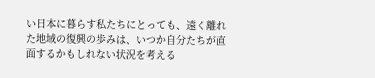い日本に暮らす私たちにとっても、遠く離れた地域の復興の歩みは、いつか自分たちが直面するかもしれない状況を考える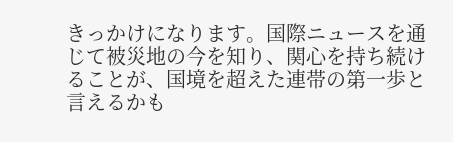きっかけになります。国際ニュースを通じて被災地の今を知り、関心を持ち続けることが、国境を超えた連帯の第一歩と言えるかも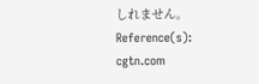しれません。
Reference(s):
cgtn.com